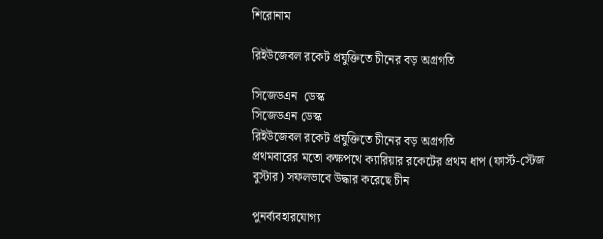শিরোনাম

রিইউজেবল রকেট প্রযুক্তিতে চীনের বড় অগ্রগতি

সিজেডএন  ডেস্ক
সিজেডএন ডেস্ক
রিইউজেবল রকেট প্রযুক্তিতে চীনের বড় অগ্রগতি
প্রথমবারের মতো কক্ষপথে ক্যারিয়ার রকেটের প্রথম ধাপ (ফার্স্ট-স্টেজ বুস্টার) সফলভাবে উদ্ধার করেছে চীন

পুনর্ব্যবহারযোগ্য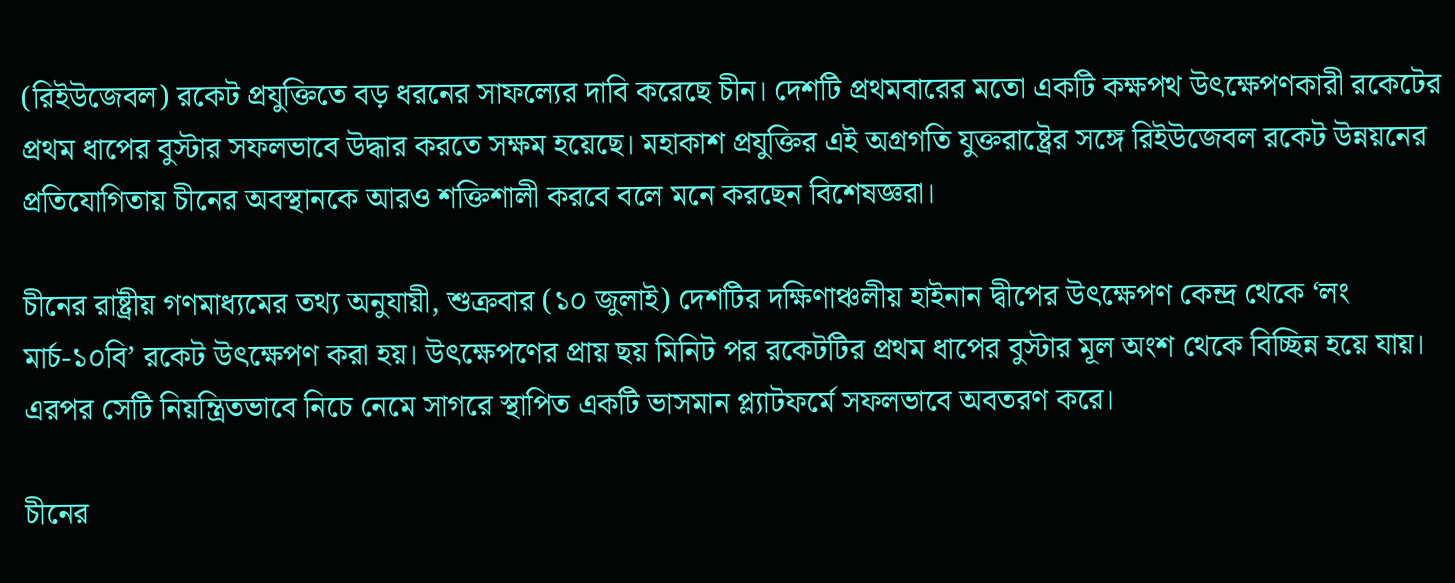(রিইউজেবল) রকেট প্রযুক্তিতে বড় ধরনের সাফল্যের দাবি করেছে চীন। দেশটি প্রথমবারের মতো একটি কক্ষপথ উৎক্ষেপণকারী রকেটের প্রথম ধাপের বুস্টার সফলভাবে উদ্ধার করতে সক্ষম হয়েছে। মহাকাশ প্রযুক্তির এই অগ্রগতি যুক্তরাষ্ট্রের সঙ্গে রিইউজেবল রকেট উন্নয়নের প্রতিযোগিতায় চীনের অবস্থানকে আরও শক্তিশালী করবে বলে মনে করছেন বিশেষজ্ঞরা।

চীনের রাষ্ট্রীয় গণমাধ্যমের তথ্য অনুযায়ী, শুক্রবার (১০ জুলাই) দেশটির দক্ষিণাঞ্চলীয় হাইনান দ্বীপের উৎক্ষেপণ কেন্দ্র থেকে ‘লং মার্চ-১০বি’ রকেট উৎক্ষেপণ করা হয়। উৎক্ষেপণের প্রায় ছয় মিনিট পর রকেটটির প্রথম ধাপের বুস্টার মূল অংশ থেকে বিচ্ছিন্ন হয়ে যায়। এরপর সেটি নিয়ন্ত্রিতভাবে নিচে নেমে সাগরে স্থাপিত একটি ভাসমান প্ল্যাটফর্মে সফলভাবে অবতরণ করে।

চীনের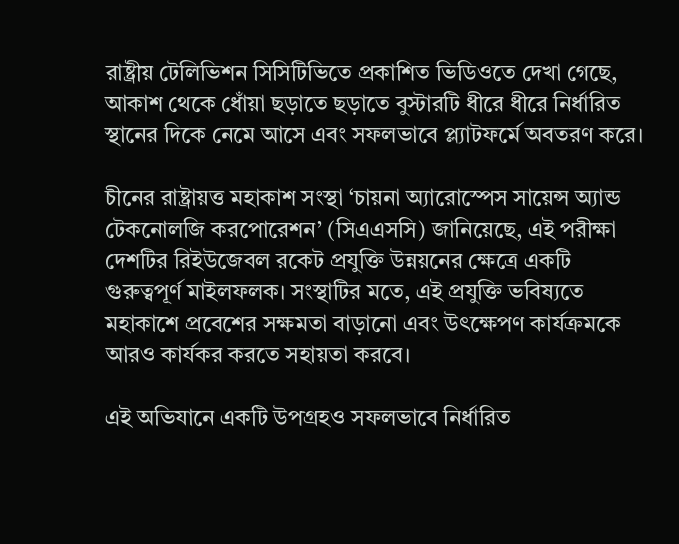রাষ্ট্রীয় টেলিভিশন সিসিটিভিতে প্রকাশিত ভিডিওতে দেখা গেছে, আকাশ থেকে ধোঁয়া ছড়াতে ছড়াতে বুস্টারটি ধীরে ধীরে নির্ধারিত স্থানের দিকে নেমে আসে এবং সফলভাবে প্ল্যাটফর্মে অবতরণ করে।

চীনের রাষ্ট্রায়ত্ত মহাকাশ সংস্থা ‘চায়না অ্যারোস্পেস সায়েন্স অ্যান্ড টেকনোলজি করপোরেশন’ (সিএএসসি) জানিয়েছে, এই পরীক্ষা দেশটির রিইউজেবল রকেট প্রযুক্তি উন্নয়নের ক্ষেত্রে একটি গুরুত্বপূর্ণ মাইলফলক। সংস্থাটির মতে, এই প্রযুক্তি ভবিষ্যতে মহাকাশে প্রবেশের সক্ষমতা বাড়ানো এবং উৎক্ষেপণ কার্যক্রমকে আরও কার্যকর করতে সহায়তা করবে।

এই অভিযানে একটি উপগ্রহও সফলভাবে নির্ধারিত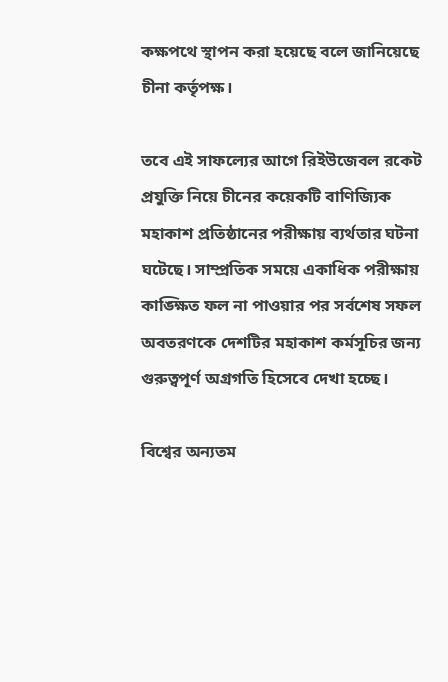কক্ষপথে স্থাপন করা হয়েছে বলে জানিয়েছে চীনা কর্তৃপক্ষ।

তবে এই সাফল্যের আগে রিইউজেবল রকেট প্রযুক্তি নিয়ে চীনের কয়েকটি বাণিজ্যিক মহাকাশ প্রতিষ্ঠানের পরীক্ষায় ব্যর্থতার ঘটনা ঘটেছে। সাম্প্রতিক সময়ে একাধিক পরীক্ষায় কাঙ্ক্ষিত ফল না পাওয়ার পর সর্বশেষ সফল অবতরণকে দেশটির মহাকাশ কর্মসূচির জন্য গুরুত্বপূর্ণ অগ্রগতি হিসেবে দেখা হচ্ছে।

বিশ্বের অন্যতম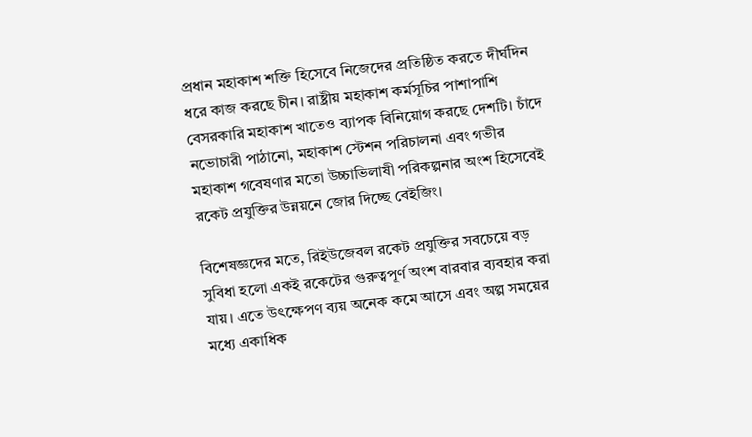প্রধান মহাকাশ শক্তি হিসেবে নিজেদের প্রতিষ্ঠিত করতে দীর্ঘদিন ধরে কাজ করছে চীন। রাষ্ট্রীয় মহাকাশ কর্মসূচির পাশাপাশি বেসরকারি মহাকাশ খাতেও ব্যাপক বিনিয়োগ করছে দেশটি। চাঁদে নভোচারী পাঠানো, মহাকাশ স্টেশন পরিচালনা এবং গভীর মহাকাশ গবেষণার মতো উচ্চাভিলাষী পরিকল্পনার অংশ হিসেবেই রকেট প্রযুক্তির উন্নয়নে জোর দিচ্ছে বেইজিং।

বিশেষজ্ঞদের মতে, রিইউজেবল রকেট প্রযুক্তির সবচেয়ে বড় সুবিধা হলো একই রকেটের গুরুত্বপূর্ণ অংশ বারবার ব্যবহার করা যায়। এতে উৎক্ষেপণ ব্যয় অনেক কমে আসে এবং অল্প সময়ের মধ্যে একাধিক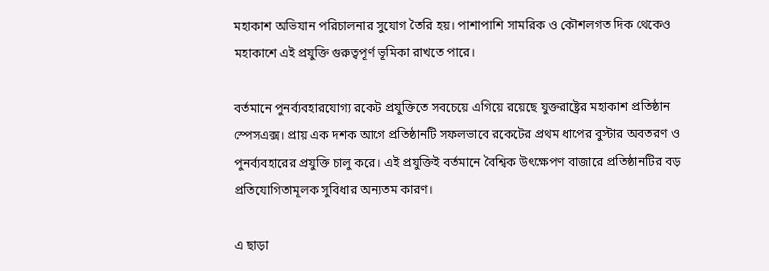মহাকাশ অভিযান পরিচালনার সুযোগ তৈরি হয়। পাশাপাশি সামরিক ও কৌশলগত দিক থেকেও মহাকাশে এই প্রযুক্তি গুরুত্বপূর্ণ ভূমিকা রাখতে পারে।

বর্তমানে পুনর্ব্যবহারযোগ্য রকেট প্রযুক্তিতে সবচেয়ে এগিয়ে রয়েছে যুক্তরাষ্ট্রের মহাকাশ প্রতিষ্ঠান স্পেসএক্স। প্রায় এক দশক আগে প্রতিষ্ঠানটি সফলভাবে রকেটের প্রথম ধাপের বুস্টার অবতরণ ও পুনর্ব্যবহারের প্রযুক্তি চালু করে। এই প্রযুক্তিই বর্তমানে বৈশ্বিক উৎক্ষেপণ বাজারে প্রতিষ্ঠানটির বড় প্রতিযোগিতামূলক সুবিধার অন্যতম কারণ।

এ ছাড়া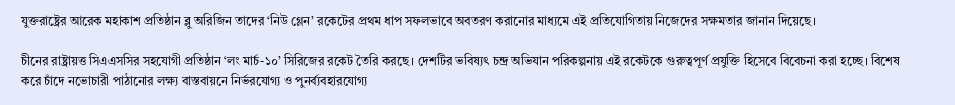যুক্তরাষ্ট্রের আরেক মহাকাশ প্রতিষ্ঠান ব্লু অরিজিন তাদের ‘নিউ গ্লেন’ রকেটের প্রথম ধাপ সফলভাবে অবতরণ করানোর মাধ্যমে এই প্রতিযোগিতায় নিজেদের সক্ষমতার জানান দিয়েছে।

চীনের রাষ্ট্রায়ত্ত সিএএসসির সহযোগী প্রতিষ্ঠান ‘লং মার্চ-১০’ সিরিজের রকেট তৈরি করছে। দেশটির ভবিষ্যৎ চন্দ্র অভিযান পরিকল্পনায় এই রকেটকে গুরুত্বপূর্ণ প্রযুক্তি হিসেবে বিবেচনা করা হচ্ছে। বিশেষ করে চাঁদে নভোচারী পাঠানোর লক্ষ্য বাস্তবায়নে নির্ভরযোগ্য ও পুনর্ব্যবহারযোগ্য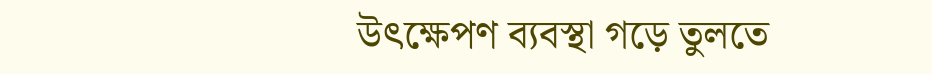উৎক্ষেপণ ব্যবস্থা গড়ে তুলতে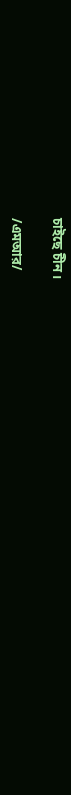চাইছে চীন।

/এমআর/